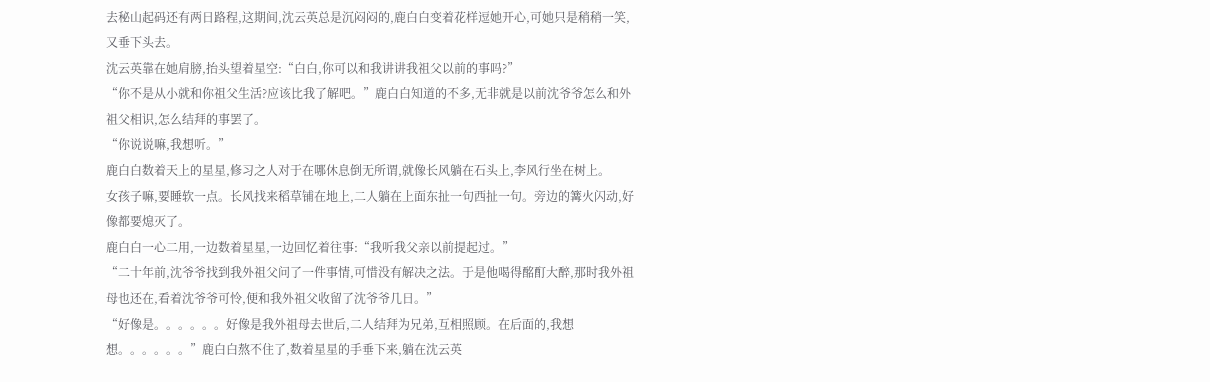去秘山起码还有两日路程,这期间,沈云英总是沉闷闷的,鹿白白变着花样逗她开心,可她只是稍稍一笑,又垂下头去。
沈云英靠在她肩膀,抬头望着星空:“白白,你可以和我讲讲我祖父以前的事吗?”
“你不是从小就和你祖父生活?应该比我了解吧。”鹿白白知道的不多,无非就是以前沈爷爷怎么和外祖父相识,怎么结拜的事罢了。
“你说说嘛,我想听。”
鹿白白数着天上的星星,修习之人对于在哪休息倒无所谓,就像长风躺在石头上,李风行坐在树上。
女孩子嘛,要睡软一点。长风找来稻草铺在地上,二人躺在上面东扯一句西扯一句。旁边的篝火闪动,好像都要熄灭了。
鹿白白一心二用,一边数着星星,一边回忆着往事:“我听我父亲以前提起过。”
“二十年前,沈爷爷找到我外祖父问了一件事情,可惜没有解决之法。于是他喝得酩酊大醉,那时我外祖母也还在,看着沈爷爷可怜,便和我外祖父收留了沈爷爷几日。”
“好像是。。。。。。好像是我外祖母去世后,二人结拜为兄弟,互相照顾。在后面的,我想想。。。。。。”鹿白白熬不住了,数着星星的手垂下来,躺在沈云英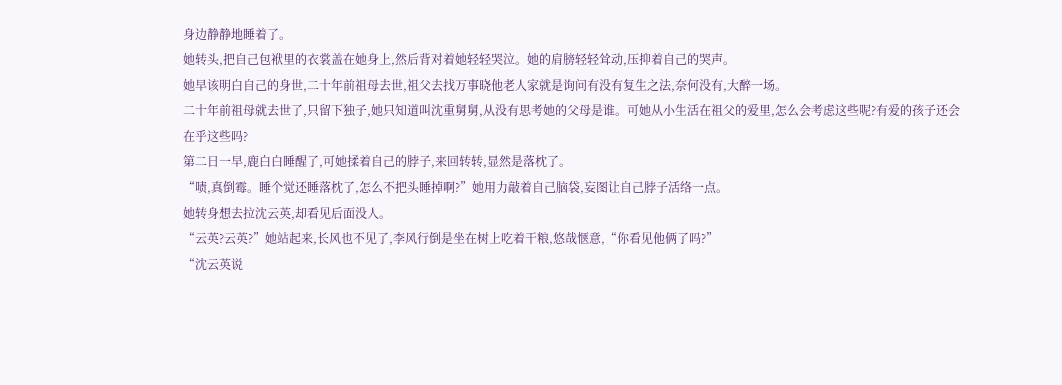身边静静地睡着了。
她转头,把自己包袱里的衣裳盖在她身上,然后背对着她轻轻哭泣。她的肩膀轻轻耸动,压抑着自己的哭声。
她早该明白自己的身世,二十年前祖母去世,祖父去找万事晓他老人家就是询问有没有复生之法,奈何没有,大醉一场。
二十年前祖母就去世了,只留下独子,她只知道叫沈重舅舅,从没有思考她的父母是谁。可她从小生活在祖父的爱里,怎么会考虑这些呢?有爱的孩子还会在乎这些吗?
第二日一早,鹿白白睡醒了,可她揉着自己的脖子,来回转转,显然是落枕了。
“啧,真倒霉。睡个觉还睡落枕了,怎么不把头睡掉啊?”她用力敲着自己脑袋,妄图让自己脖子活络一点。
她转身想去拉沈云英,却看见后面没人。
“云英?云英?”她站起来,长风也不见了,李风行倒是坐在树上吃着干粮,悠哉惬意,“你看见他俩了吗?”
“沈云英说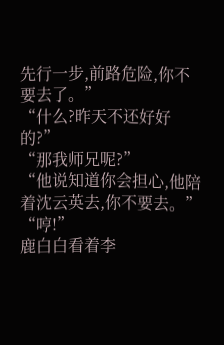先行一步,前路危险,你不要去了。”
“什么?昨天不还好好的?”
“那我师兄呢?”
“他说知道你会担心,他陪着沈云英去,你不要去。”
“哼!”
鹿白白看着李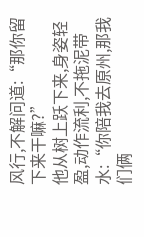风行,不解问道:“那你留下来干嘛?”
他从树上跃下来,身姿轻盈,动作流利,不拖泥带水:“你陪我去原州,那我们俩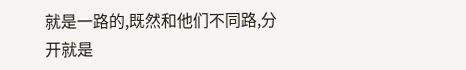就是一路的,既然和他们不同路,分开就是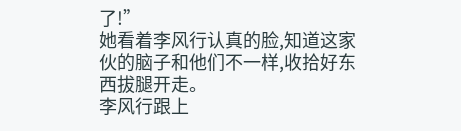了!”
她看着李风行认真的脸,知道这家伙的脑子和他们不一样,收拾好东西拔腿开走。
李风行跟上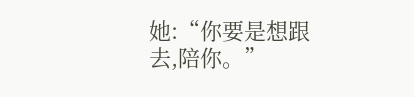她:“你要是想跟去,陪你。”